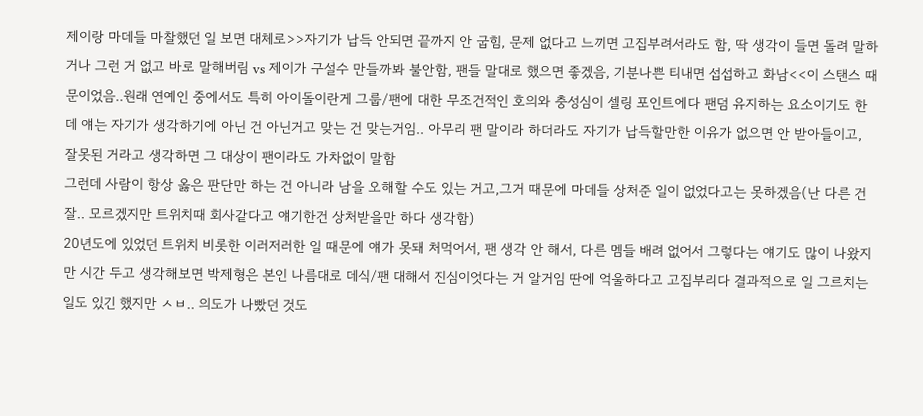제이랑 마데들 마찰했던 일 보면 대체로>>자기가 납득 안되면 끝까지 안 굽힘, 문제 없다고 느끼면 고집부려서라도 함, 딱 생각이 들면 돌려 말하거나 그런 거 없고 바로 말해버림 vs 제이가 구설수 만들까봐 불안함, 팬들 말대로 했으면 좋겠음, 기분나쁜 티내면 섭섭하고 화남<<이 스탠스 때문이었음..원래 연예인 중에서도 특히 아이돌이란게 그룹/팬에 대한 무조건적인 호의와 충성심이 셀링 포인트에다 팬덤 유지하는 요소이기도 한데 얘는 자기가 생각하기에 아닌 건 아닌거고 맞는 건 맞는거임.. 아무리 팬 말이라 하더라도 자기가 납득할만한 이유가 없으면 안 받아들이고, 잘못된 거라고 생각하면 그 대상이 팬이라도 가차없이 말함
그런데 사람이 항상 옳은 판단만 하는 건 아니라 남을 오해할 수도 있는 거고,그거 때문에 마데들 상처준 일이 없었다고는 못하겠음(난 다른 건 잘.. 모르겠지만 트위치때 회사같다고 얘기한건 상처받을만 하다 생각함)
20년도에 있었던 트위치 비롯한 이러저러한 일 때문에 얘가 못돼 처먹어서, 팬 생각 안 해서, 다른 멤들 배려 없어서 그렇다는 얘기도 많이 나왔지만 시간 두고 생각해보면 박제형은 본인 나름대로 데식/팬 대해서 진심이엇다는 거 알거임 딴에 억울하다고 고집부리다 결과적으로 일 그르치는 일도 있긴 했지만 ㅅㅂ.. 의도가 나빴던 것도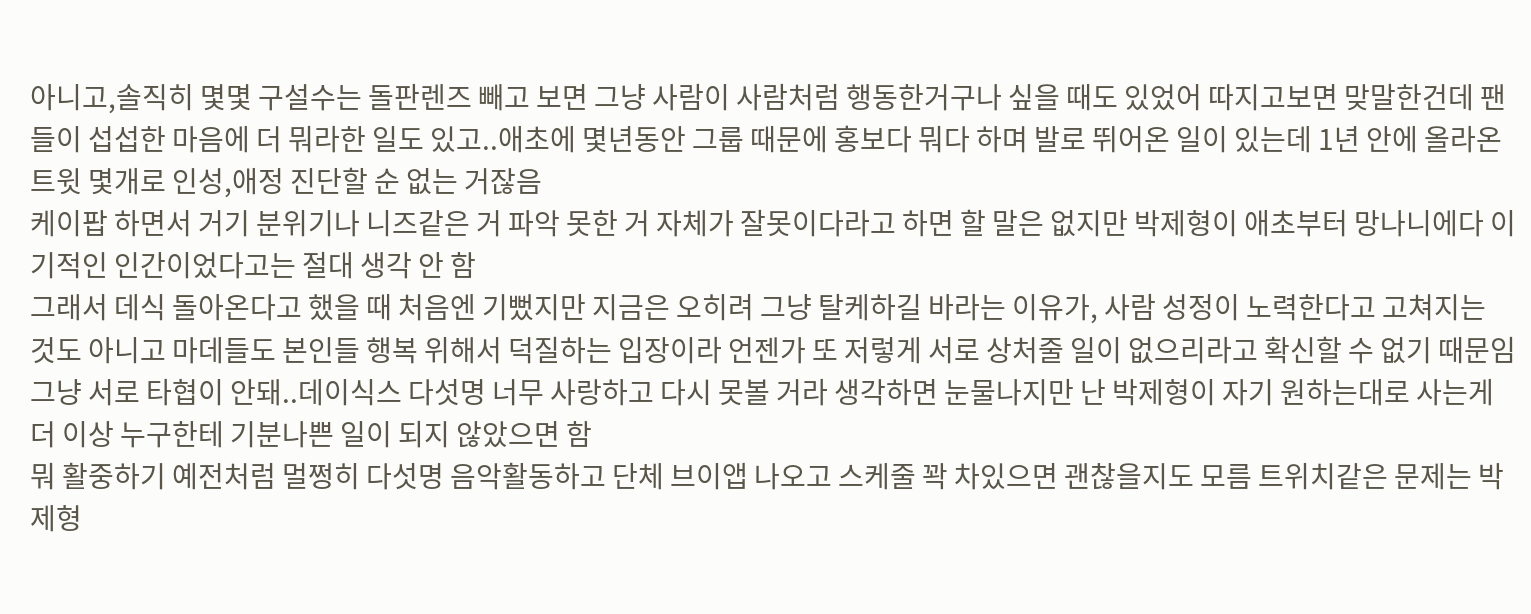아니고,솔직히 몇몇 구설수는 돌판렌즈 빼고 보면 그냥 사람이 사람처럼 행동한거구나 싶을 때도 있었어 따지고보면 맞말한건데 팬들이 섭섭한 마음에 더 뭐라한 일도 있고..애초에 몇년동안 그룹 때문에 홍보다 뭐다 하며 발로 뛰어온 일이 있는데 1년 안에 올라온 트윗 몇개로 인성,애정 진단할 순 없는 거잖음
케이팝 하면서 거기 분위기나 니즈같은 거 파악 못한 거 자체가 잘못이다라고 하면 할 말은 없지만 박제형이 애초부터 망나니에다 이기적인 인간이었다고는 절대 생각 안 함
그래서 데식 돌아온다고 했을 때 처음엔 기뻤지만 지금은 오히려 그냥 탈케하길 바라는 이유가, 사람 성정이 노력한다고 고쳐지는 것도 아니고 마데들도 본인들 행복 위해서 덕질하는 입장이라 언젠가 또 저렇게 서로 상처줄 일이 없으리라고 확신할 수 없기 때문임 그냥 서로 타협이 안돼..데이식스 다섯명 너무 사랑하고 다시 못볼 거라 생각하면 눈물나지만 난 박제형이 자기 원하는대로 사는게 더 이상 누구한테 기분나쁜 일이 되지 않았으면 함
뭐 활중하기 예전처럼 멀쩡히 다섯명 음악활동하고 단체 브이앱 나오고 스케줄 꽉 차있으면 괜찮을지도 모름 트위치같은 문제는 박제형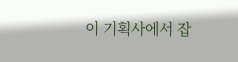이 기획사에서 잡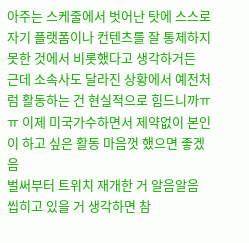아주는 스케줄에서 벗어난 탓에 스스로 자기 플랫폼이나 컨텐츠를 잘 통제하지 못한 것에서 비롯했다고 생각하거든
근데 소속사도 달라진 상황에서 예전처럼 활동하는 건 현실적으로 힘드니까ㅠㅠ 이제 미국가수하면서 제약없이 본인이 하고 싶은 활동 마음껏 했으면 좋겠음
벌써부터 트위치 재개한 거 알음알음 씹히고 있을 거 생각하면 참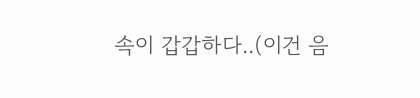속이 갑갑하다..(이건 음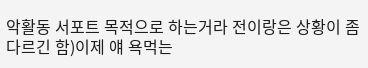악활동 서포트 목적으로 하는거라 전이랑은 상황이 좀 다르긴 함)이제 얘 욕먹는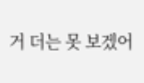거 더는 못 보겠어